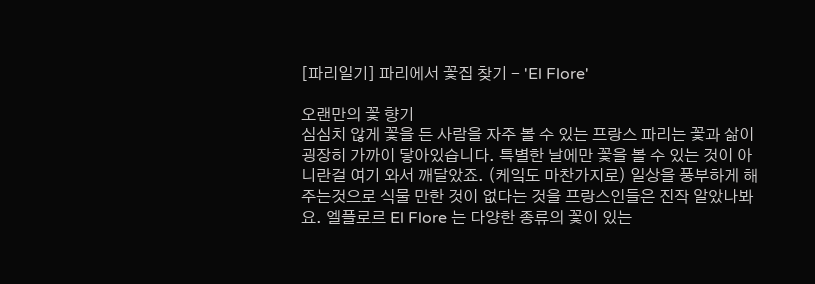[파리일기] 파리에서 꽃집 찾기 - 'El Flore'

오랜만의 꽃 향기
심심치 않게 꽃을 든 사람을 자주 볼 수 있는 프랑스 파리는 꽃과 삶이 굉장히 가까이 닿아있습니다. 특별한 날에만 꽃을 볼 수 있는 것이 아니란걸 여기 와서 깨달았죠. (케잌도 마찬가지로) 일상을 풍부하게 해주는것으로 식물 만한 것이 없다는 것을 프랑스인들은 진작 알았나봐요. 엘플로르 El Flore 는 다양한 종류의 꽃이 있는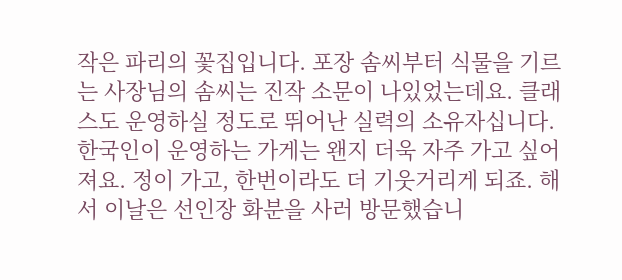작은 파리의 꽃집입니다. 포장 솜씨부터 식물을 기르는 사장님의 솜씨는 진작 소문이 나있었는데요. 클래스도 운영하실 정도로 뛰어난 실력의 소유자십니다. 한국인이 운영하는 가게는 왠지 더욱 자주 가고 싶어져요. 정이 가고, 한번이라도 더 기웃거리게 되죠. 해서 이날은 선인장 화분을 사러 방문했습니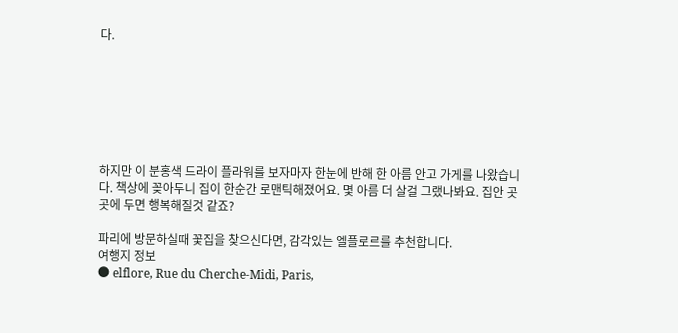다.







하지만 이 분홍색 드라이 플라워를 보자마자 한눈에 반해 한 아름 안고 가게를 나왔습니다. 책상에 꽂아두니 집이 한순간 로맨틱해졌어요. 몇 아름 더 살걸 그랬나봐요. 집안 곳곳에 두면 행복해질것 같죠?

파리에 방문하실때 꽃집을 찾으신다면, 감각있는 엘플로르를 추천합니다.
여행지 정보
● elflore, Rue du Cherche-Midi, Paris,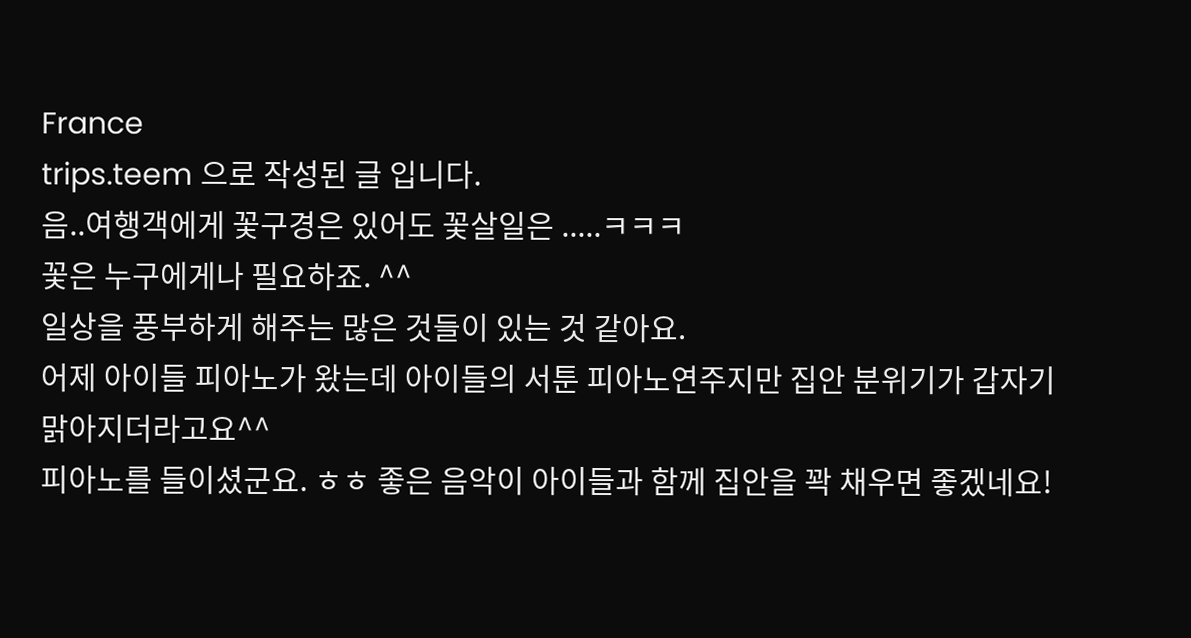France
trips.teem 으로 작성된 글 입니다.
음..여행객에게 꽃구경은 있어도 꽃살일은 .....ㅋㅋㅋ
꽃은 누구에게나 필요하죠. ^^
일상을 풍부하게 해주는 많은 것들이 있는 것 같아요.
어제 아이들 피아노가 왔는데 아이들의 서툰 피아노연주지만 집안 분위기가 갑자기 맑아지더라고요^^
피아노를 들이셨군요. ㅎㅎ 좋은 음악이 아이들과 함께 집안을 꽉 채우면 좋겠네요!